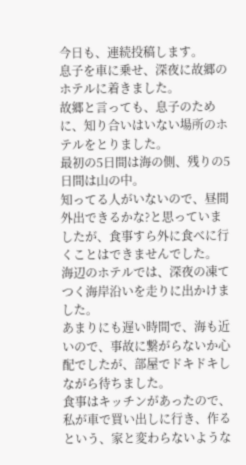今日も、連続投稿します。
息子を車に乗せ、深夜に故郷のホテルに着きました。
故郷と言っても、息子のために、知り合いはいない場所のホテルをとりました。
最初の5日間は海の側、残りの5日間は山の中。
知ってる人がいないので、昼間外出できるかな?と思っていましたが、食事すら外に食べに行くことはできませんでした。
海辺のホテルでは、深夜の凍てつく海岸沿いを走りに出かけました。
あまりにも遅い時間で、海も近いので、事故に繋がらないか心配でしたが、部屋でドキドキしながら待ちました。
食事はキッチンがあったので、私が車で買い出しに行き、作るという、家と変わらないような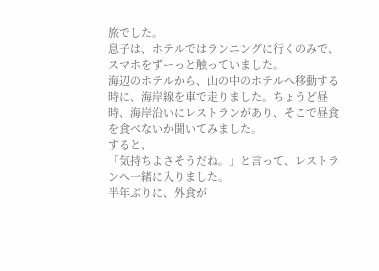旅でした。
息子は、ホテルではランニングに行くのみで、スマホをずーっと触っていました。
海辺のホテルから、山の中のホテルへ移動する時に、海岸線を車で走りました。ちょうど昼時、海岸沿いにレストランがあり、そこで昼食を食べないか聞いてみました。
すると、
「気持ちよさそうだね。」と言って、レストランへ一緒に入りました。
半年ぶりに、外食が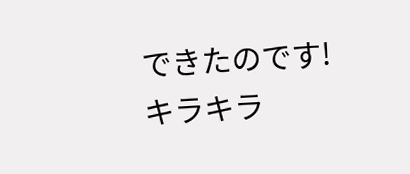できたのです!
キラキラ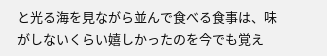と光る海を見ながら並んで食べる食事は、味がしないくらい嬉しかったのを今でも覚え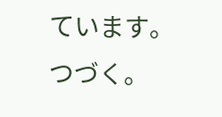ています。
つづく。